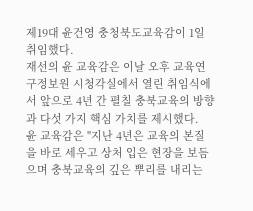제19대 윤건영 충청북도교육감이 1일 취임했다.
재선의 윤 교육감은 이날 오후 교육연구정보원 시청각실에서 열린 취임식에서 앞으로 4년 간 펼칠 충북교육의 방향과 다섯 가지 핵심 가치를 제시했다.
윤 교육감은 "지난 4년은 교육의 본질을 바로 세우고 상처 입은 현장을 보듬으며 충북교육의 깊은 뿌리를 내리는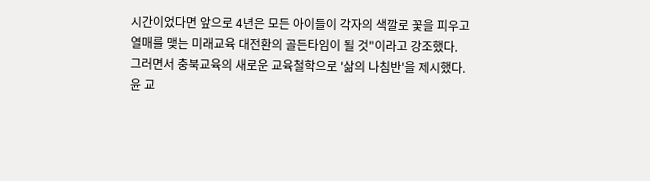시간이었다면 앞으로 4년은 모든 아이들이 각자의 색깔로 꽃을 피우고 열매를 맺는 미래교육 대전환의 골든타임이 될 것"이라고 강조했다.
그러면서 충북교육의 새로운 교육철학으로 '삶의 나침반'을 제시했다.
윤 교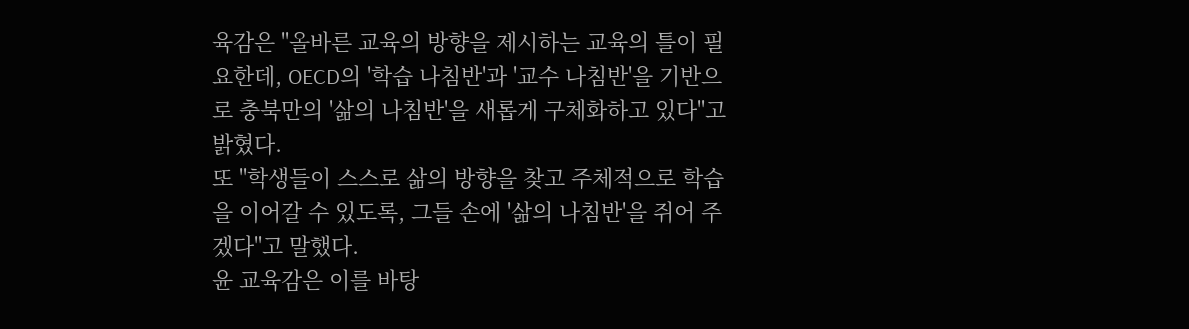육감은 "올바른 교육의 방향을 제시하는 교육의 틀이 필요한데, OECD의 '학습 나침반'과 '교수 나침반'을 기반으로 충북만의 '삶의 나침반'을 새롭게 구체화하고 있다"고 밝혔다.
또 "학생들이 스스로 삶의 방향을 찾고 주체적으로 학습을 이어갈 수 있도록, 그들 손에 '삶의 나침반'을 쥐어 주겠다"고 말했다.
윤 교육감은 이를 바탕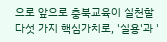으로 앞으로 충북교육이 실천할 다섯 가지 핵심가치로, '실용'과 '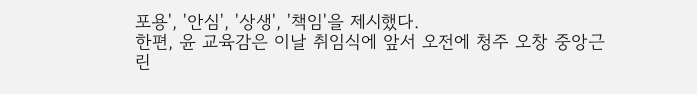포용', '안심', '상생', '책임'을 제시했다.
한편, 윤 교육감은 이날 취임식에 앞서 오전에 청주 오창 중앙근린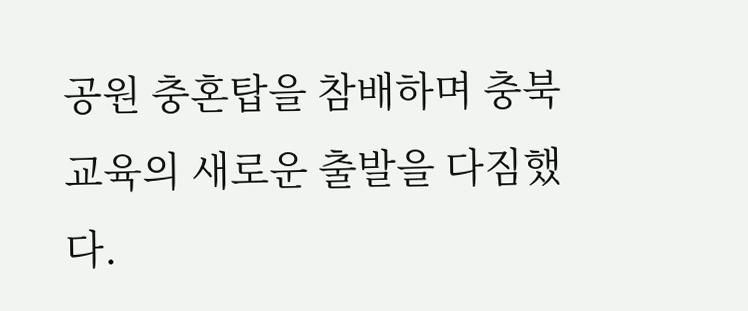공원 충혼탑을 참배하며 충북교육의 새로운 출발을 다짐했다.